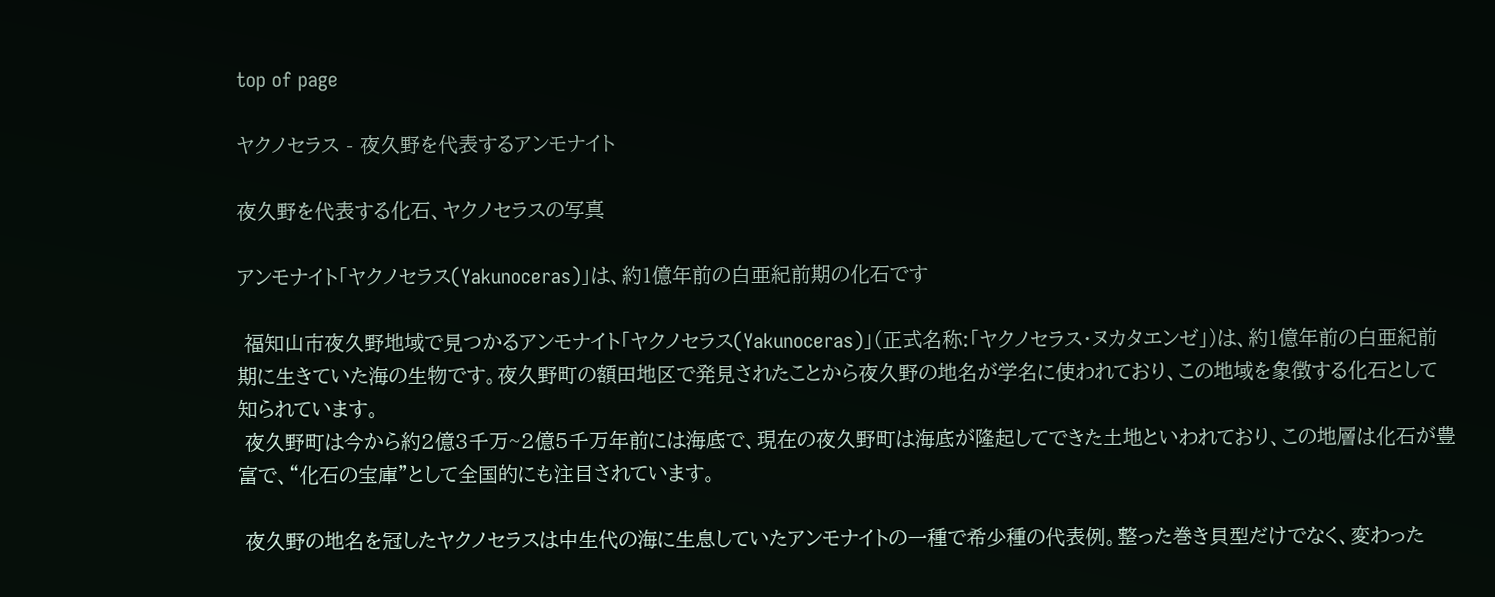top of page

ヤクノセラス - 夜久野を代表するアンモナイト

夜久野を代表する化石、ヤクノセラスの写真

アンモナイト「ヤクノセラス(Yakunoceras)」は、約1億年前の白亜紀前期の化石です

 福知山市夜久野地域で見つかるアンモナイト「ヤクノセラス(Yakunoceras)」(正式名称:「ヤクノセラス・ヌカタエンゼ」)は、約1億年前の白亜紀前期に生きていた海の生物です。夜久野町の額田地区で発見されたことから夜久野の地名が学名に使われており、この地域を象徴する化石として知られています。
 夜久野町は今から約2億3千万~2億5千万年前には海底で、現在の夜久野町は海底が隆起してできた土地といわれており、この地層は化石が豊富で、“化石の宝庫”として全国的にも注目されています。

 夜久野の地名を冠したヤクノセラスは中生代の海に生息していたアンモナイトの一種で希少種の代表例。整った巻き貝型だけでなく、変わった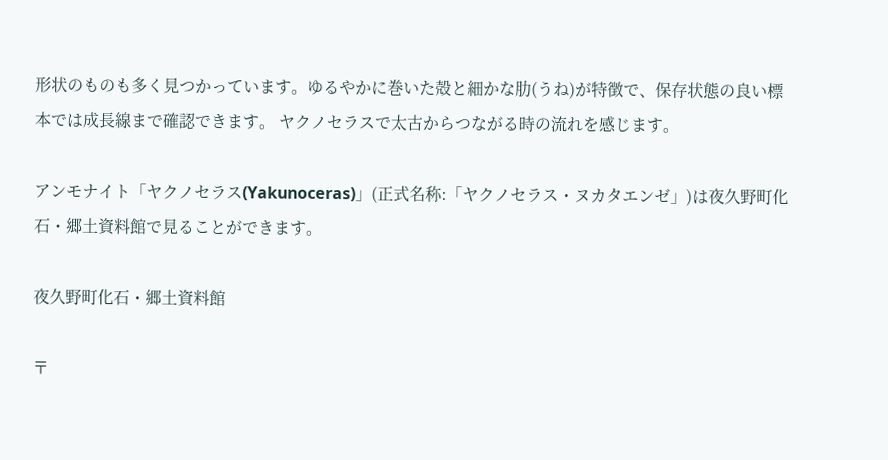形状のものも多く見つかっています。ゆるやかに巻いた殻と細かな肋(うね)が特徴で、保存状態の良い標本では成長線まで確認できます。 ヤクノセラスで太古からつながる時の流れを感じます。

アンモナイト「ヤクノセラス(Yakunoceras)」(正式名称:「ヤクノセラス・ヌカタエンゼ」)は夜久野町化石・郷土資料館で見ることができます。

夜久野町化石・郷土資料館

〒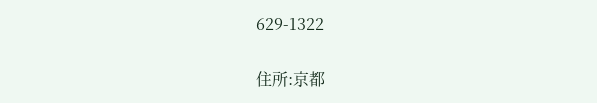629-1322

住所:京都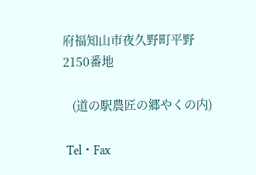府福知山市夜久野町平野2150番地

   (道の駅農匠の郷やくの内)

 Tel・Fax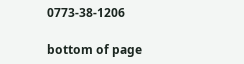0773-38-1206

bottom of page